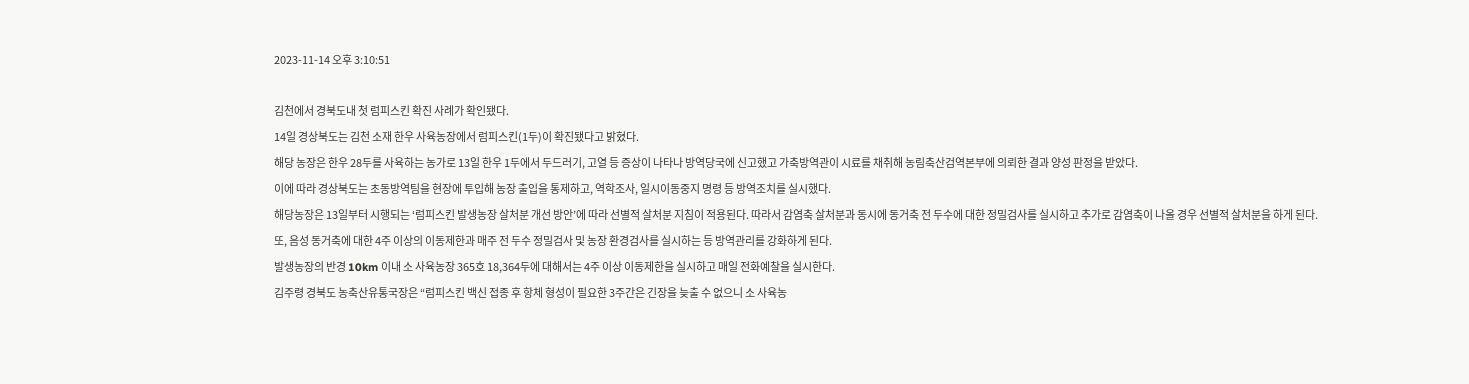2023-11-14 오후 3:10:51

김천에서 경북도내 첫 럼피스킨 확진 사례가 확인됐다.
14일 경상북도는 김천 소재 한우 사육농장에서 럼피스킨(1두)이 확진됐다고 밝혔다.
해당 농장은 한우 28두를 사육하는 농가로 13일 한우 1두에서 두드러기, 고열 등 증상이 나타나 방역당국에 신고했고 가축방역관이 시료를 채취해 농림축산검역본부에 의뢰한 결과 양성 판정을 받았다.
이에 따라 경상북도는 초동방역팀을 현장에 투입해 농장 출입을 통제하고, 역학조사, 일시이동중지 명령 등 방역조치를 실시했다.
해당농장은 13일부터 시행되는 ‘럼피스킨 발생농장 살처분 개선 방안’에 따라 선별적 살처분 지침이 적용된다. 따라서 감염축 살처분과 동시에 동거축 전 두수에 대한 정밀검사를 실시하고 추가로 감염축이 나올 경우 선별적 살처분을 하게 된다.
또, 음성 동거축에 대한 4주 이상의 이동제한과 매주 전 두수 정밀검사 및 농장 환경검사를 실시하는 등 방역관리를 강화하게 된다.
발생농장의 반경 10km 이내 소 사육농장 365호 18,364두에 대해서는 4주 이상 이동제한을 실시하고 매일 전화예찰을 실시한다.
김주령 경북도 농축산유통국장은 “럼피스킨 백신 접종 후 항체 형성이 필요한 3주간은 긴장을 늦출 수 없으니 소 사육농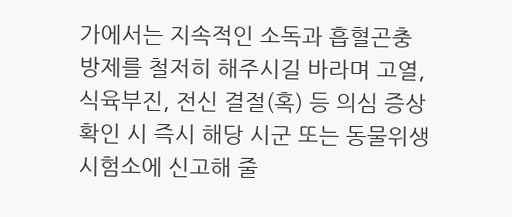가에서는 지속적인 소독과 흡혈곤충 방제를 철저히 해주시길 바라며 고열, 식육부진, 전신 결절(혹) 등 의심 증상 확인 시 즉시 해당 시군 또는 동물위생시험소에 신고해 줄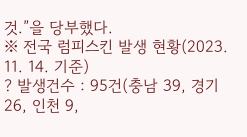것.”을 당부했다.
※ 전국 럼피스킨 발생 현황(2023. 11. 14. 기준)
? 발생건수 : 95건(충남 39, 경기 26, 인천 9,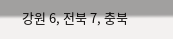강원 6, 전북 7, 충북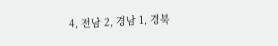4, 전남 2, 경남 1, 경북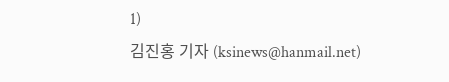1)
김진홍 기자 (ksinews@hanmail.net)